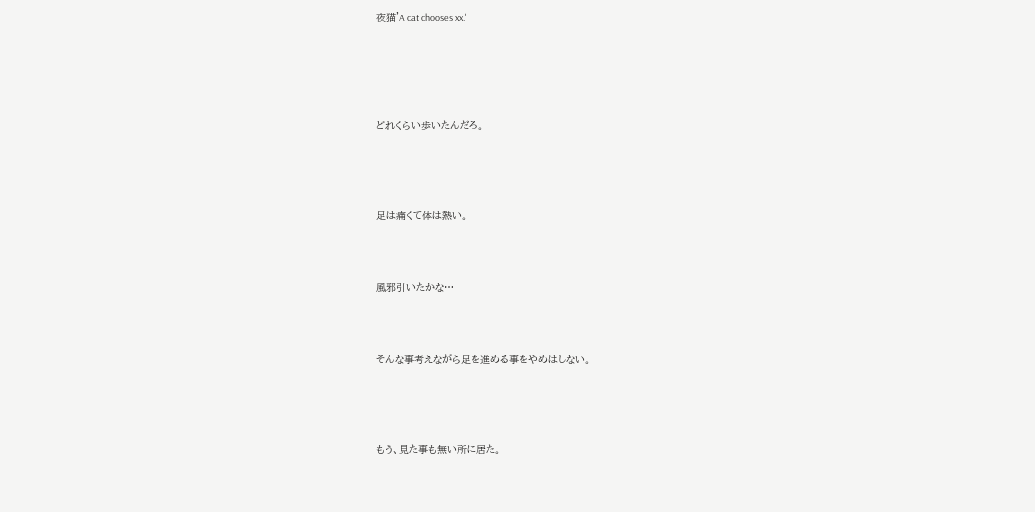夜猫'A cat chooses xx.'





どれくらい歩いたんだろ。




足は痛くて体は熱い。



風邪引いたかな…



そんな事考えながら足を進める事をやめはしない。




もう、見た事も無い所に居た。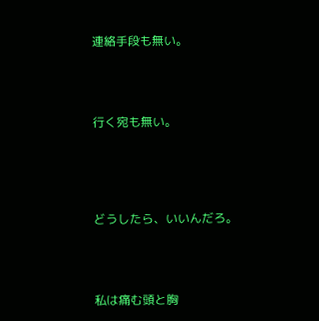連絡手段も無い。




行く宛も無い。





どうしたら、いいんだろ。




私は痛む頭と胸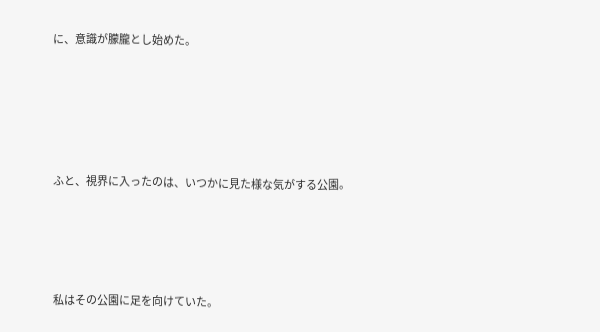に、意識が朦朧とし始めた。





ふと、視界に入ったのは、いつかに見た様な気がする公園。




私はその公園に足を向けていた。